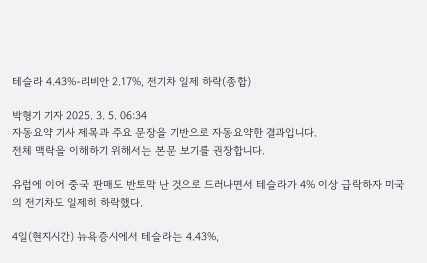테슬라 4.43%-리비안 2.17%, 전기차 일제 하락(종합)

박형기 기자 2025. 3. 5. 06:34
자동요약 기사 제목과 주요 문장을 기반으로 자동요약한 결과입니다.
전체 맥락을 이해하기 위해서는 본문 보기를 권장합니다.

유럽에 이어 중국 판매도 반토막 난 것으로 드러나면서 테슬라가 4% 이상 급락하자 미국의 전기차도 일제히 하락했다.

4일(현지시간) 뉴욕증시에서 테슬라는 4.43%,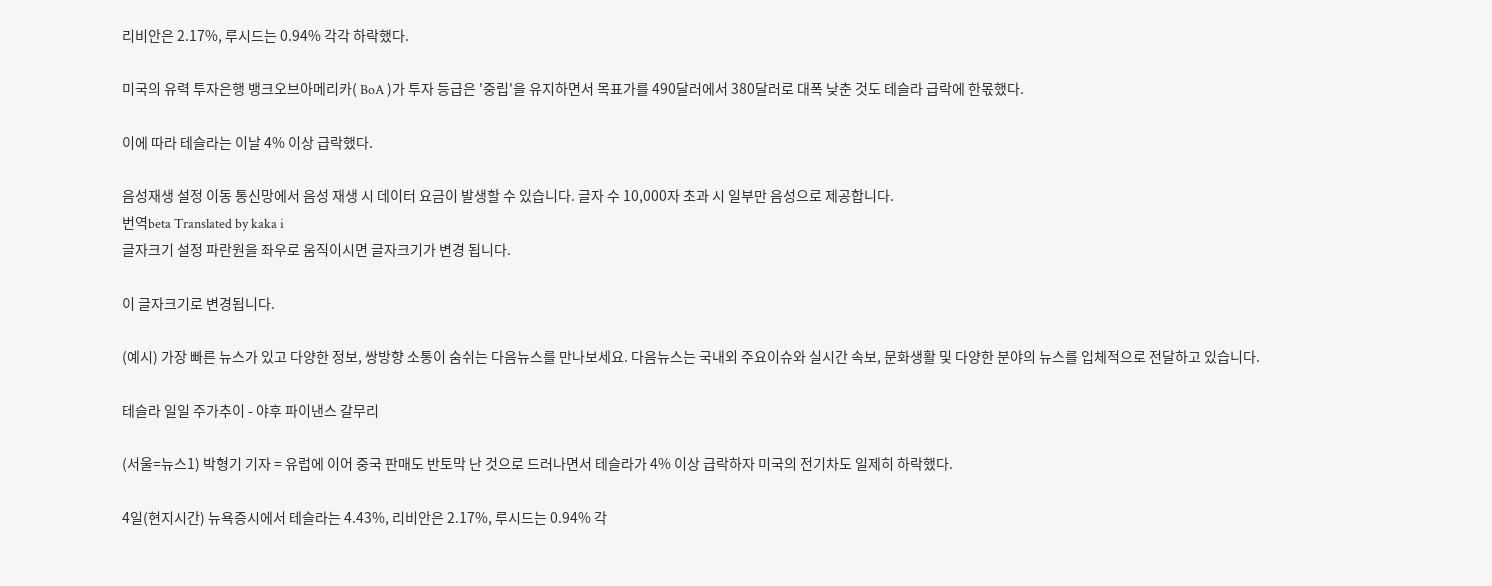리비안은 2.17%, 루시드는 0.94% 각각 하락했다.

미국의 유력 투자은행 뱅크오브아메리카( BoA )가 투자 등급은 '중립'을 유지하면서 목표가를 490달러에서 380달러로 대폭 낮춘 것도 테슬라 급락에 한몫했다.

이에 따라 테슬라는 이날 4% 이상 급락했다.

음성재생 설정 이동 통신망에서 음성 재생 시 데이터 요금이 발생할 수 있습니다. 글자 수 10,000자 초과 시 일부만 음성으로 제공합니다.
번역beta Translated by kaka i
글자크기 설정 파란원을 좌우로 움직이시면 글자크기가 변경 됩니다.

이 글자크기로 변경됩니다.

(예시) 가장 빠른 뉴스가 있고 다양한 정보, 쌍방향 소통이 숨쉬는 다음뉴스를 만나보세요. 다음뉴스는 국내외 주요이슈와 실시간 속보, 문화생활 및 다양한 분야의 뉴스를 입체적으로 전달하고 있습니다.

테슬라 일일 주가추이 - 야후 파이낸스 갈무리

(서울=뉴스1) 박형기 기자 = 유럽에 이어 중국 판매도 반토막 난 것으로 드러나면서 테슬라가 4% 이상 급락하자 미국의 전기차도 일제히 하락했다.

4일(현지시간) 뉴욕증시에서 테슬라는 4.43%, 리비안은 2.17%, 루시드는 0.94% 각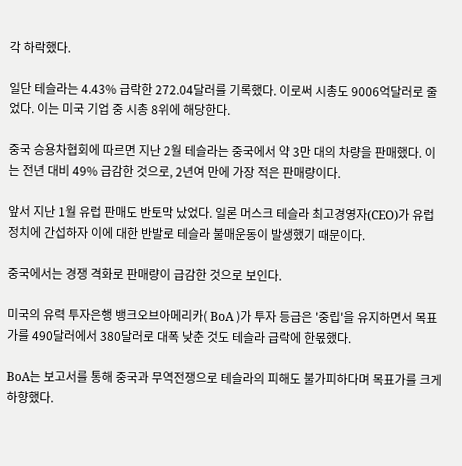각 하락했다.

일단 테슬라는 4.43% 급락한 272.04달러를 기록했다. 이로써 시총도 9006억달러로 줄었다. 이는 미국 기업 중 시총 8위에 해당한다.

중국 승용차협회에 따르면 지난 2월 테슬라는 중국에서 약 3만 대의 차량을 판매했다. 이는 전년 대비 49% 급감한 것으로, 2년여 만에 가장 적은 판매량이다.

앞서 지난 1월 유럽 판매도 반토막 났었다. 일론 머스크 테슬라 최고경영자(CEO)가 유럽 정치에 간섭하자 이에 대한 반발로 테슬라 불매운동이 발생했기 때문이다.

중국에서는 경쟁 격화로 판매량이 급감한 것으로 보인다.

미국의 유력 투자은행 뱅크오브아메리카( BoA )가 투자 등급은 '중립'을 유지하면서 목표가를 490달러에서 380달러로 대폭 낮춘 것도 테슬라 급락에 한몫했다.

BoA는 보고서를 통해 중국과 무역전쟁으로 테슬라의 피해도 불가피하다며 목표가를 크게 하향했다.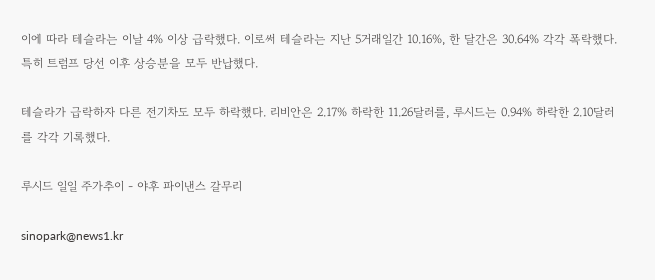이에 따라 테슬라는 이날 4% 이상 급락했다. 이로써 테슬라는 지난 5거래일간 10.16%, 한 달간은 30.64% 각각 폭락했다. 특히 트럼프 당선 이후 상승분을 모두 반납했다.

테슬라가 급락하자 다른 전기차도 모두 하락했다. 리비안은 2.17% 하락한 11.26달러를, 루시드는 0.94% 하락한 2.10달러를 각각 기록했다.

루시드 일일 주가추이 - 야후 파이낸스 갈무리

sinopark@news1.kr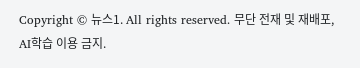Copyright © 뉴스1. All rights reserved. 무단 전재 및 재배포, AI학습 이용 금지.